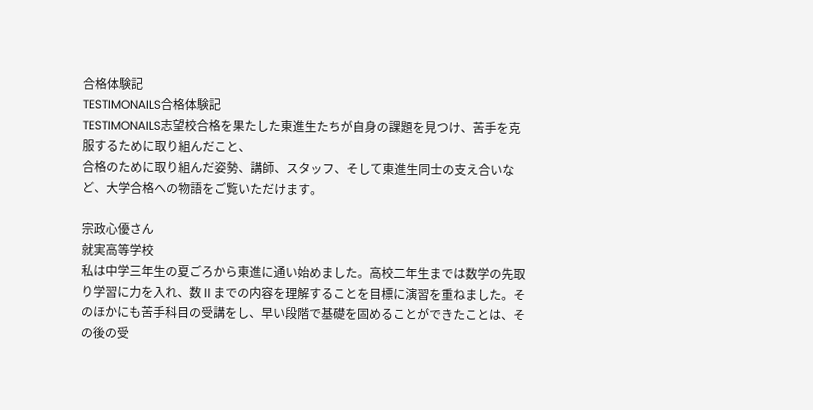合格体験記
TESTIMONAILS合格体験記
TESTIMONAILS志望校合格を果たした東進生たちが自身の課題を見つけ、苦手を克服するために取り組んだこと、
合格のために取り組んだ姿勢、講師、スタッフ、そして東進生同士の支え合いなど、大学合格への物語をご覧いただけます。

宗政心優さん
就実高等学校
私は中学三年生の夏ごろから東進に通い始めました。高校二年生までは数学の先取り学習に力を入れ、数Ⅱまでの内容を理解することを目標に演習を重ねました。そのほかにも苦手科目の受講をし、早い段階で基礎を固めることができたことは、その後の受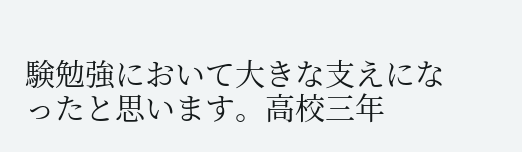験勉強において大きな支えになったと思います。高校三年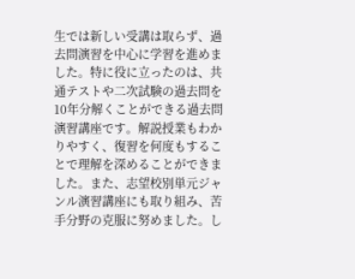生では新しい受講は取らず、過去問演習を中心に学習を進めました。特に役に立ったのは、共通テストや二次試験の過去問を10年分解くことができる過去問演習講座です。解説授業もわかりやすく、復習を何度もすることで理解を深めることができました。また、志望校別単元ジャンル演習講座にも取り組み、苦手分野の克服に努めました。し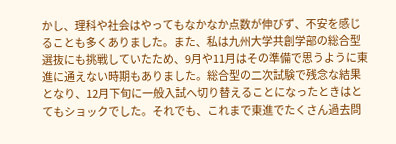かし、理科や社会はやってもなかなか点数が伸びず、不安を感じることも多くありました。また、私は九州大学共創学部の総合型選抜にも挑戦していたため、9月や11月はその準備で思うように東進に通えない時期もありました。総合型の二次試験で残念な結果となり、12月下旬に一般入試へ切り替えることになったときはとてもショックでした。それでも、これまで東進でたくさん過去問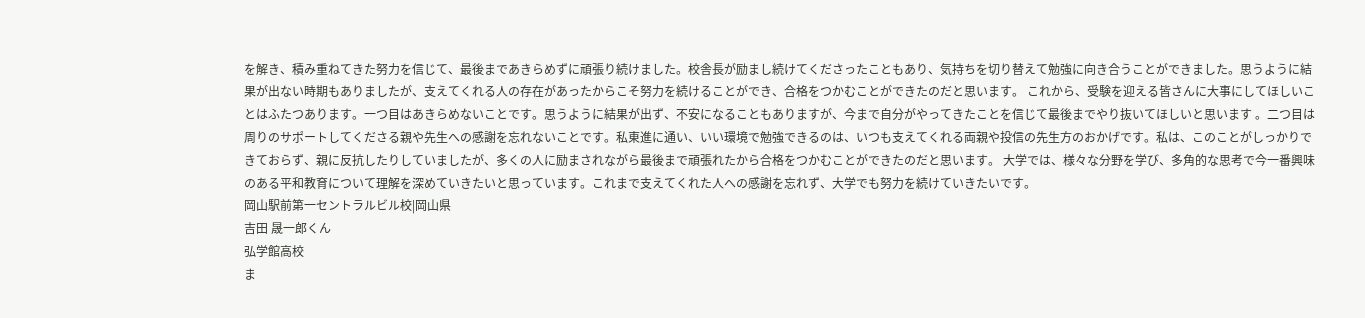を解き、積み重ねてきた努力を信じて、最後まであきらめずに頑張り続けました。校舎長が励まし続けてくださったこともあり、気持ちを切り替えて勉強に向き合うことができました。思うように結果が出ない時期もありましたが、支えてくれる人の存在があったからこそ努力を続けることができ、合格をつかむことができたのだと思います。 これから、受験を迎える皆さんに大事にしてほしいことはふたつあります。一つ目はあきらめないことです。思うように結果が出ず、不安になることもありますが、今まで自分がやってきたことを信じて最後までやり抜いてほしいと思います 。二つ目は周りのサポートしてくださる親や先生への感謝を忘れないことです。私東進に通い、いい環境で勉強できるのは、いつも支えてくれる両親や投信の先生方のおかげです。私は、このことがしっかりできておらず、親に反抗したりしていましたが、多くの人に励まされながら最後まで頑張れたから合格をつかむことができたのだと思います。 大学では、様々な分野を学び、多角的な思考で今一番興味のある平和教育について理解を深めていきたいと思っています。これまで支えてくれた人への感謝を忘れず、大学でも努力を続けていきたいです。
岡山駅前第一セントラルビル校|岡山県
吉田 晟一郎くん
弘学館高校
ま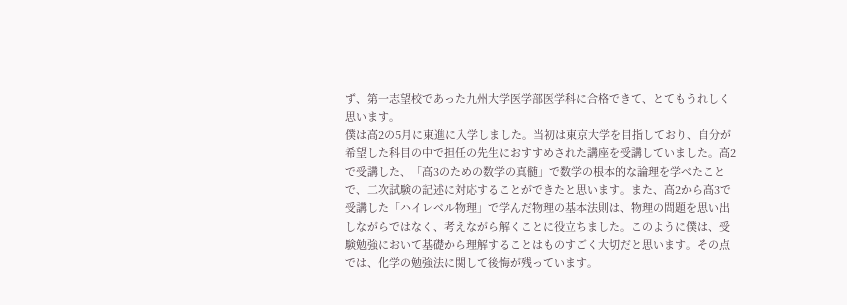ず、第一志望校であった九州大学医学部医学科に合格できて、とてもうれしく思います。
僕は高2の5月に東進に入学しました。当初は東京大学を目指しており、自分が希望した科目の中で担任の先生におすすめされた講座を受講していました。高2で受講した、「高3のための数学の真髄」で数学の根本的な論理を学べたことで、二次試験の記述に対応することができたと思います。また、高2から高3で受講した「ハイレベル物理」で学んだ物理の基本法則は、物理の問題を思い出しながらではなく、考えながら解くことに役立ちました。このように僕は、受験勉強において基礎から理解することはものすごく大切だと思います。その点では、化学の勉強法に関して後悔が残っています。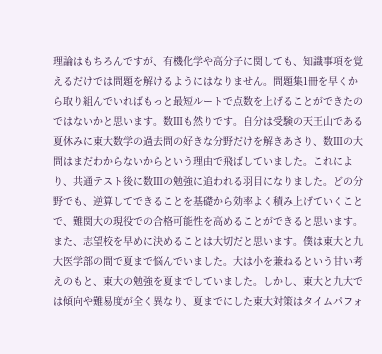理論はもちろんですが、有機化学や高分子に関しても、知識事項を覚えるだけでは問題を解けるようにはなりません。問題集1冊を早くから取り組んでいればもっと最短ルートで点数を上げることができたのではないかと思います。数Ⅲも然りです。自分は受験の天王山である夏休みに東大数学の過去問の好きな分野だけを解きあさり、数Ⅲの大問はまだわからないからという理由で飛ばしていました。これにより、共通テスト後に数Ⅲの勉強に追われる羽目になりました。どの分野でも、逆算してできることを基礎から効率よく積み上げていくことで、難関大の現役での合格可能性を高めることができると思います。
また、志望校を早めに決めることは大切だと思います。僕は東大と九大医学部の間で夏まで悩んでいました。大は小を兼ねるという甘い考えのもと、東大の勉強を夏までしていました。しかし、東大と九大では傾向や難易度が全く異なり、夏までにした東大対策はタイムパフォ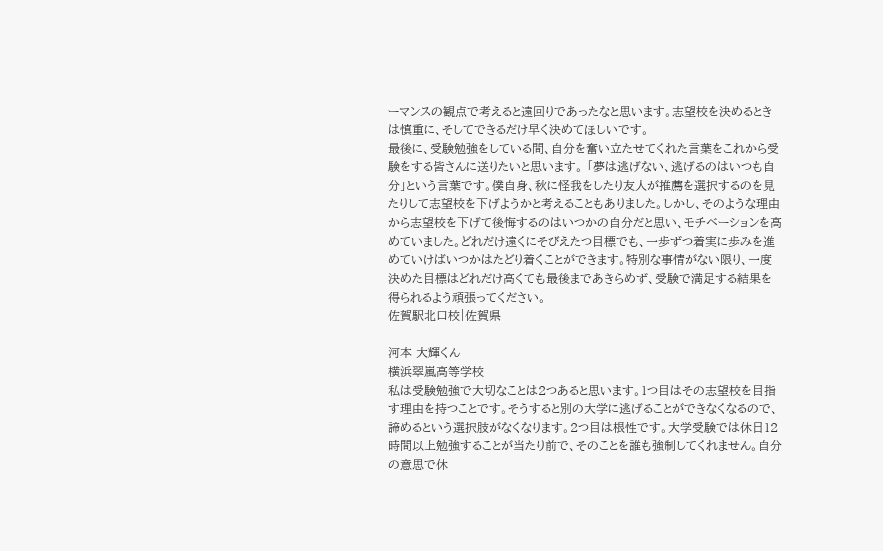ーマンスの観点で考えると遠回りであったなと思います。志望校を決めるときは慎重に、そしてできるだけ早く決めてほしいです。
最後に、受験勉強をしている間、自分を奮い立たせてくれた言葉をこれから受験をする皆さんに送りたいと思います。 「夢は逃げない、逃げるのはいつも自分」という言葉です。僕自身、秋に怪我をしたり友人が推薦を選択するのを見たりして志望校を下げようかと考えることもありました。しかし、そのような理由から志望校を下げて後悔するのはいつかの自分だと思い、モチベーションを高めていました。どれだけ遠くにそびえたつ目標でも、一歩ずつ着実に歩みを進めていけばいつかはたどり着くことができます。特別な事情がない限り、一度決めた目標はどれだけ高くても最後まであきらめず、受験で満足する結果を得られるよう頑張ってください。
佐賀駅北口校|佐賀県

河本 大輝くん
横浜翠嵐高等学校
私は受験勉強で大切なことは2つあると思います。1つ目はその志望校を目指す理由を持つことです。そうすると別の大学に逃げることができなくなるので、諦めるという選択肢がなくなります。2つ目は根性です。大学受験では休日12時間以上勉強することが当たり前で、そのことを誰も強制してくれません。自分の意思で休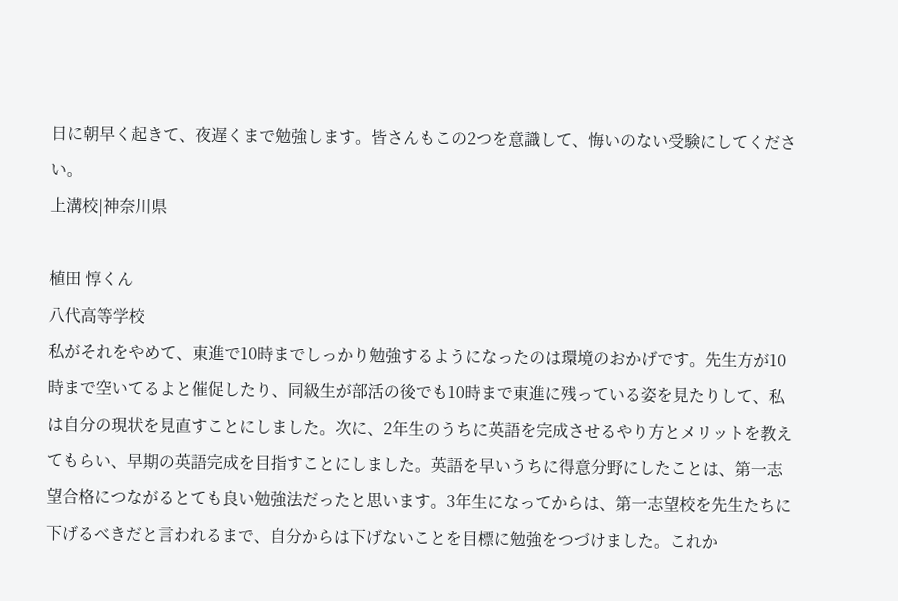日に朝早く起きて、夜遅くまで勉強します。皆さんもこの2つを意識して、悔いのない受験にしてください。
上溝校|神奈川県

植田 惇くん
八代高等学校
私がそれをやめて、東進で10時までしっかり勉強するようになったのは環境のおかげです。先生方が10時まで空いてるよと催促したり、同級生が部活の後でも10時まで東進に残っている姿を見たりして、私は自分の現状を見直すことにしました。次に、2年生のうちに英語を完成させるやり方とメリットを教えてもらい、早期の英語完成を目指すことにしました。英語を早いうちに得意分野にしたことは、第一志望合格につながるとても良い勉強法だったと思います。3年生になってからは、第一志望校を先生たちに下げるべきだと言われるまで、自分からは下げないことを目標に勉強をつづけました。これか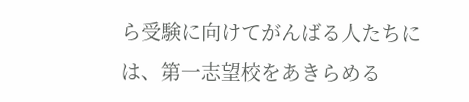ら受験に向けてがんばる人たちには、第一志望校をあきらめる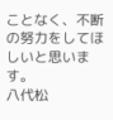ことなく、不断の努力をしてほしいと思います。
八代松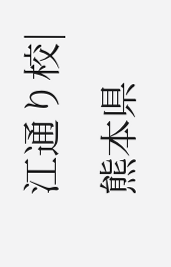江通り校|熊本県